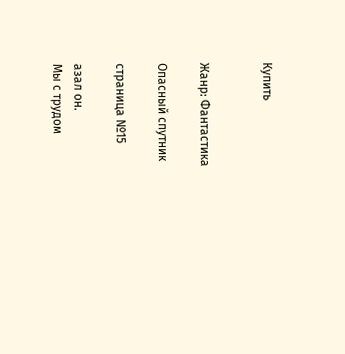Купить


Жанр: Фантастика

Опасный спутник

страница №15

азал он.
Мы с трудом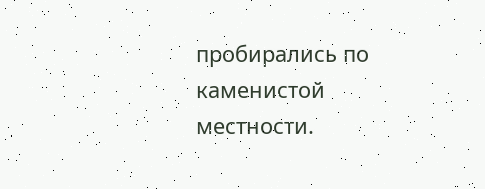пробирались по каменистой местности.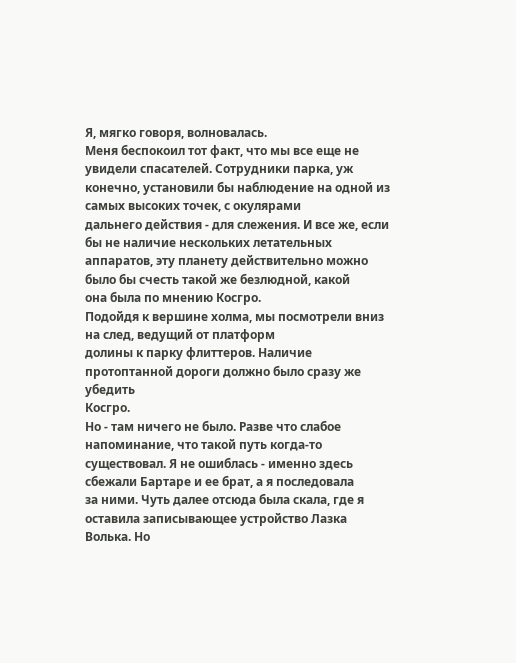Я, мягко говоря, волновалась.
Меня беспокоил тот факт, что мы все еще не увидели спасателей. Сотрудники парка, уж
конечно, установили бы наблюдение на одной из самых высоких точек, с окулярами
дальнего действия - для слежения. И все же, если бы не наличие нескольких летательных
аппаратов, эту планету действительно можно было бы счесть такой же безлюдной, какой
она была по мнению Косгро.
Подойдя к вершине холма, мы посмотрели вниз на след, ведущий от платформ
долины к парку флиттеров. Наличие протоптанной дороги должно было сразу же убедить
Косгро.
Но - там ничего не было. Разве что слабое напоминание, что такой путь когда-то
существовал. Я не ошиблась - именно здесь сбежали Бартаре и ее брат, а я последовала
за ними. Чуть далее отсюда была скала, где я оставила записывающее устройство Лазка
Волька. Но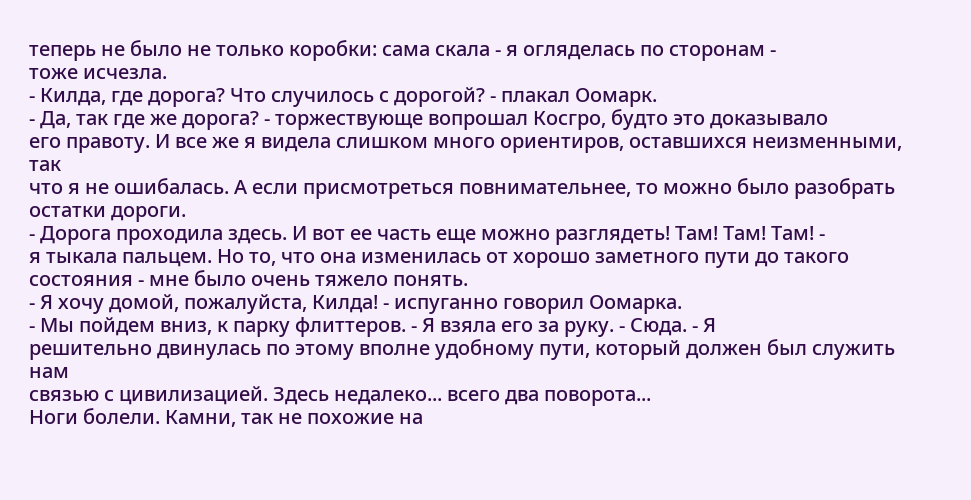теперь не было не только коробки: сама скала - я огляделась по сторонам -
тоже исчезла.
- Килда, где дорога? Что случилось с дорогой? - плакал Оомарк.
- Да, так где же дорога? - торжествующе вопрошал Косгро, будто это доказывало
его правоту. И все же я видела слишком много ориентиров, оставшихся неизменными, так
что я не ошибалась. А если присмотреться повнимательнее, то можно было разобрать
остатки дороги.
- Дорога проходила здесь. И вот ее часть еще можно разглядеть! Там! Там! Там! -
я тыкала пальцем. Но то, что она изменилась от хорошо заметного пути до такого
состояния - мне было очень тяжело понять.
- Я хочу домой, пожалуйста, Килда! - испуганно говорил Оомарка.
- Мы пойдем вниз, к парку флиттеров. - Я взяла его за руку. - Сюда. - Я
решительно двинулась по этому вполне удобному пути, который должен был служить нам
связью с цивилизацией. Здесь недалеко... всего два поворота...
Ноги болели. Камни, так не похожие на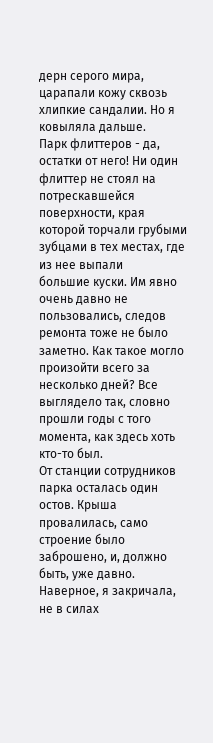дерн серого мира, царапали кожу сквозь
хлипкие сандалии. Но я ковыляла дальше.
Парк флиттеров - да, остатки от него! Ни один флиттер не стоял на потрескавшейся
поверхности, края которой торчали грубыми зубцами в тех местах, где из нее выпали
большие куски. Им явно очень давно не пользовались, следов ремонта тоже не было
заметно. Как такое могло произойти всего за несколько дней? Все выглядело так, словно
прошли годы с того момента, как здесь хоть кто-то был.
От станции сотрудников парка осталась один остов. Крыша провалилась, само
строение было заброшено, и, должно быть, уже давно. Наверное, я закричала, не в силах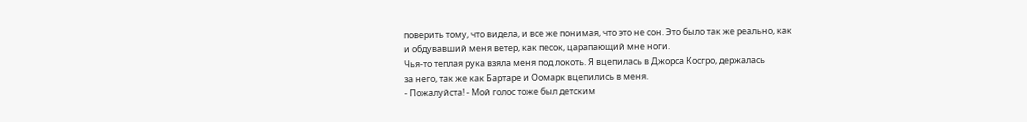поверить тому, что видела, и все же понимая, что это не сон. Это было так же реально, как
и обдувавший меня ветер, как песок, царапающий мне ноги.
Чья-то теплая рука взяла меня под локоть. Я вцепилась в Джорса Косгро, держалась
за него, так же как Бартаре и Оомарк вцепились в меня.
- Пожалуйста! - Мой голос тоже был детским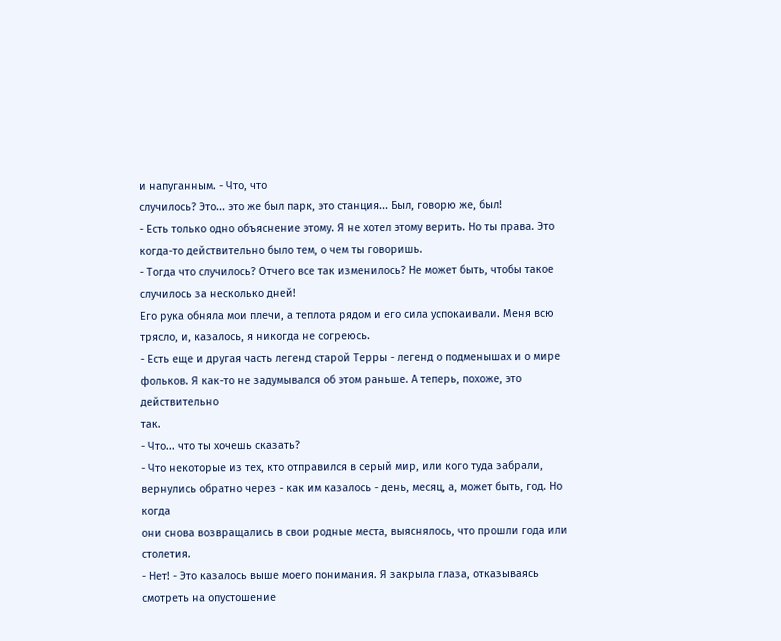и напуганным. - Что, что
случилось? Это... это же был парк, это станция... Был, говорю же, был!
- Есть только одно объяснение этому. Я не хотел этому верить. Но ты права. Это
когда-то действительно было тем, о чем ты говоришь.
- Тогда что случилось? Отчего все так изменилось? Не может быть, чтобы такое
случилось за несколько дней!
Его рука обняла мои плечи, а теплота рядом и его сила успокаивали. Меня всю
трясло, и, казалось, я никогда не согреюсь.
- Есть еще и другая часть легенд старой Терры - легенд о подменышах и о мире
фольков. Я как-то не задумывался об этом раньше. А теперь, похоже, это действительно
так.
- Что... что ты хочешь сказать?
- Что некоторые из тех, кто отправился в серый мир, или кого туда забрали,
вернулись обратно через - как им казалось - день, месяц, а, может быть, год. Но когда
они снова возвращались в свои родные места, выяснялось, что прошли года или столетия.
- Нет! - Это казалось выше моего понимания. Я закрыла глаза, отказываясь
смотреть на опустошение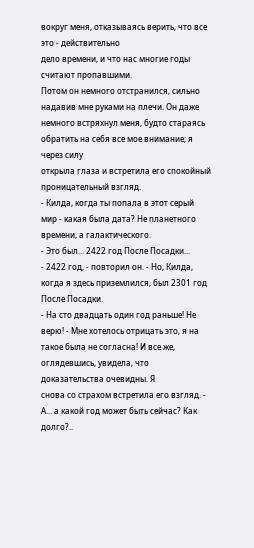вокруг меня, отказываясь верить, что все это - действительно
дело времени, и что нас многие годы считают пропавшими.
Потом он немного отстранился, сильно надавив мне руками на плечи. Он даже
немного встряхнул меня, будто стараясь обратить на себя все мое внимание; я через силу
открыла глаза и встретила его спокойный проницательный взгляд.
- Килда, когда ты попала в этот серый мир - какая была дата? Не планетного
времени, а галактического.
- Это был... 2422 год После Посадки...
- 2422 год, - повторил он. - Но, Килда, когда я здесь приземлился, был 2301 год
После Посадки.
- На сто двадцать один год раньше! Не верю! - Мне хотелось отрицать это, я на
такое была не согласна! И все же, оглядевшись, увидела, что доказательства очевидны. Я
снова со страхом встретила его взгляд. - А... а какой год может быть сейчас? Как долго?..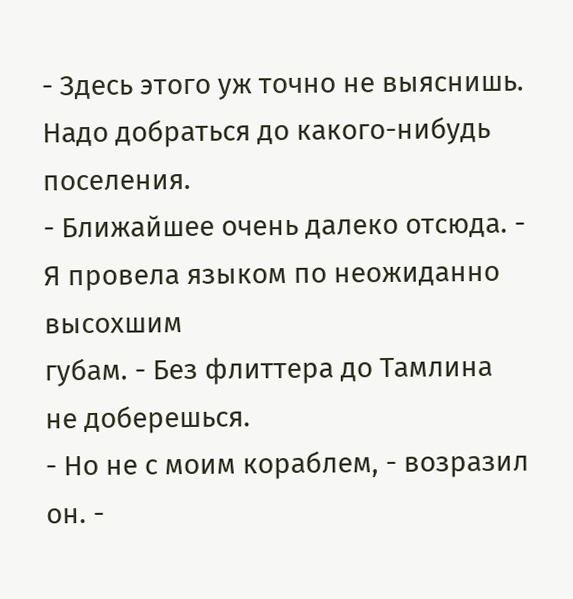- Здесь этого уж точно не выяснишь. Надо добраться до какого-нибудь поселения.
- Ближайшее очень далеко отсюда. - Я провела языком по неожиданно высохшим
губам. - Без флиттера до Тамлина не доберешься.
- Но не с моим кораблем, - возразил он. -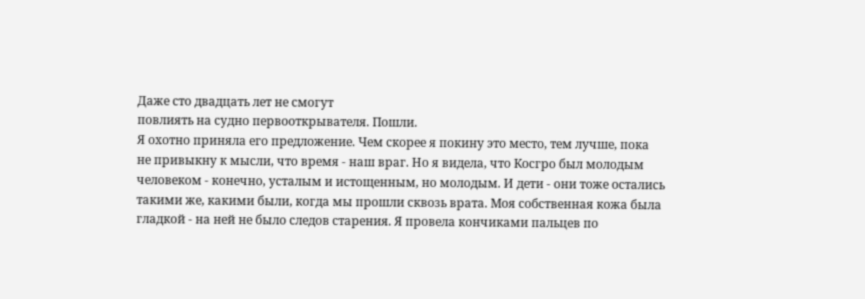Даже сто двадцать лет не смогут
повлиять на судно первооткрывателя. Пошли.
Я охотно приняла его предложение. Чем скорее я покину это место, тем лучше, пока
не привыкну к мысли, что время - наш враг. Но я видела, что Косгро был молодым
человеком - конечно, усталым и истощенным, но молодым. И дети - они тоже остались
такими же, какими были, когда мы прошли сквозь врата. Моя собственная кожа была
гладкой - на ней не было следов старения. Я провела кончиками пальцев по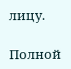лицу.

Полной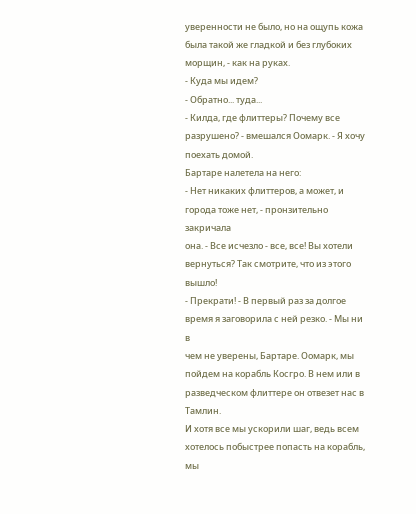уверенности не было, но на ощупь кожа была такой же гладкой и без глубоких
морщин, - как на руках.
- Куда мы идем?
- Обратно... туда...
- Килда, где флиттеры? Почему все разрушено? - вмешался Оомарк. - Я хочу
поехать домой.
Бартаре налетела на него:
- Нет никаких флиттеров, а может, и города тоже нет, - пронзительно закричала
она. - Все исчезло - все, все! Вы хотели вернуться? Так смотрите, что из этого вышло!
- Прекрати! - В первый раз за долгое время я заговорила с ней резко. - Мы ни в
чем не уверены, Бартаре. Оомарк, мы пойдем на корабль Косгро. В нем или в
разведческом флиттере он отвезет нас в Тамлин.
И хотя все мы ускорили шаг, ведь всем хотелось побыстрее попасть на корабль, мы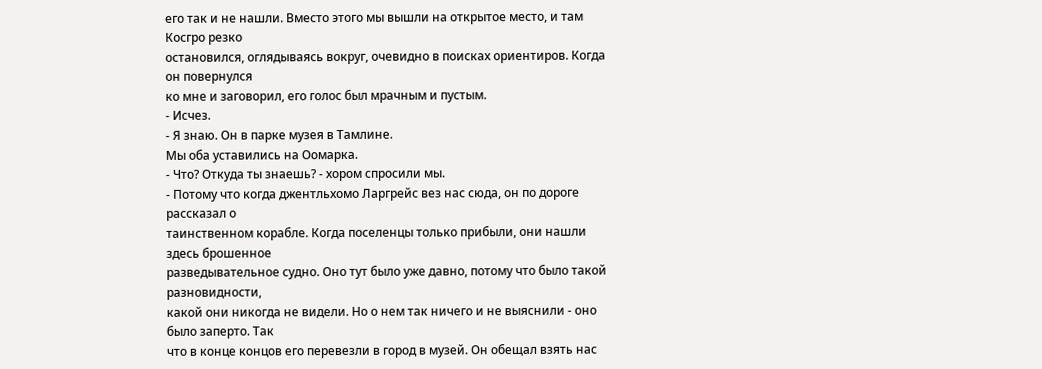его так и не нашли. Вместо этого мы вышли на открытое место, и там Косгро резко
остановился, оглядываясь вокруг, очевидно в поисках ориентиров. Когда он повернулся
ко мне и заговорил, его голос был мрачным и пустым.
- Исчез.
- Я знаю. Он в парке музея в Тамлине.
Мы оба уставились на Оомарка.
- Что? Откуда ты знаешь? - хором спросили мы.
- Потому что когда джентльхомо Ларгрейс вез нас сюда, он по дороге рассказал о
таинственном корабле. Когда поселенцы только прибыли, они нашли здесь брошенное
разведывательное судно. Оно тут было уже давно, потому что было такой разновидности,
какой они никогда не видели. Но о нем так ничего и не выяснили - оно было заперто. Так
что в конце концов его перевезли в город в музей. Он обещал взять нас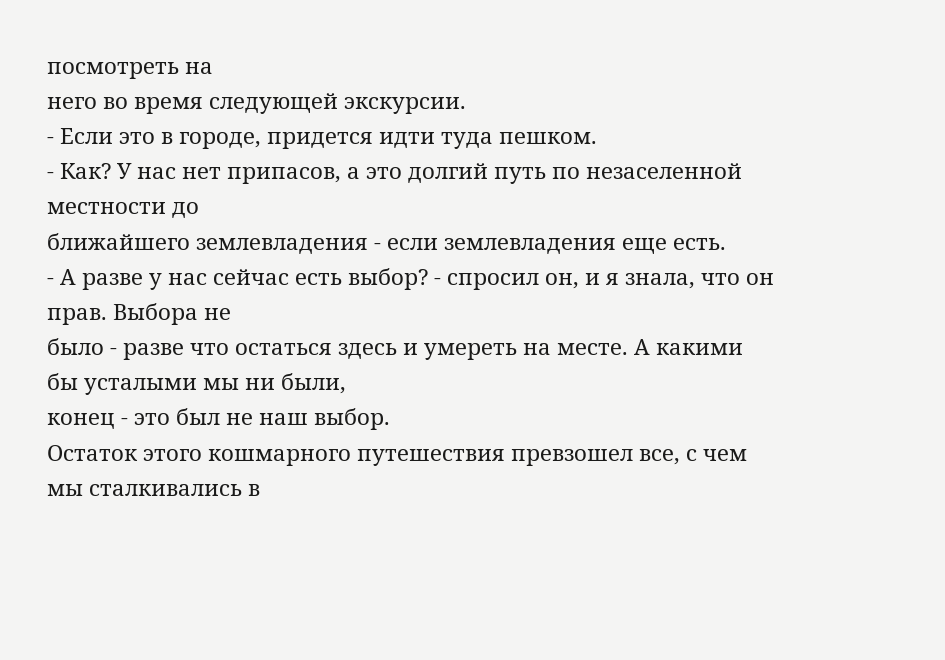посмотреть на
него во время следующей экскурсии.
- Если это в городе, придется идти туда пешком.
- Как? У нас нет припасов, а это долгий путь по незаселенной местности до
ближайшего землевладения - если землевладения еще есть.
- А разве у нас сейчас есть выбор? - спросил он, и я знала, что он прав. Выбора не
было - разве что остаться здесь и умереть на месте. А какими бы усталыми мы ни были,
конец - это был не наш выбор.
Остаток этого кошмарного путешествия превзошел все, с чем мы сталкивались в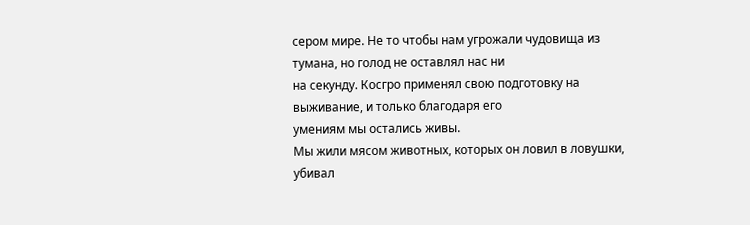сером мире. Не то чтобы нам угрожали чудовища из тумана, но голод не оставлял нас ни
на секунду. Косгро применял свою подготовку на выживание, и только благодаря его
умениям мы остались живы.
Мы жили мясом животных, которых он ловил в ловушки, убивал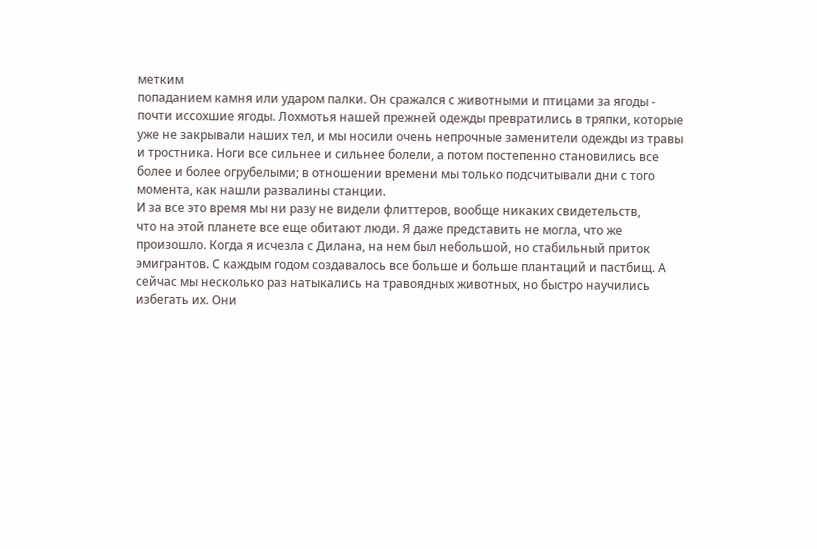метким
попаданием камня или ударом палки. Он сражался с животными и птицами за ягоды -
почти иссохшие ягоды. Лохмотья нашей прежней одежды превратились в тряпки, которые
уже не закрывали наших тел, и мы носили очень непрочные заменители одежды из травы
и тростника. Ноги все сильнее и сильнее болели, а потом постепенно становились все
более и более огрубелыми; в отношении времени мы только подсчитывали дни с того
момента, как нашли развалины станции.
И за все это время мы ни разу не видели флиттеров, вообще никаких свидетельств,
что на этой планете все еще обитают люди. Я даже представить не могла, что же
произошло. Когда я исчезла с Дилана, на нем был небольшой, но стабильный приток
эмигрантов. С каждым годом создавалось все больше и больше плантаций и пастбищ. А
сейчас мы несколько раз натыкались на травоядных животных, но быстро научились
избегать их. Они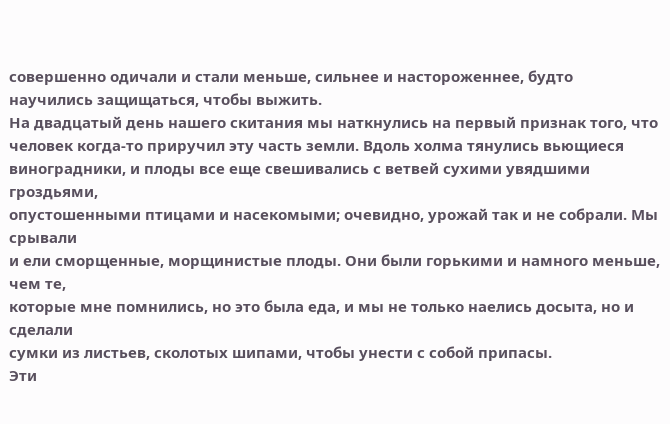совершенно одичали и стали меньше, сильнее и настороженнее, будто
научились защищаться, чтобы выжить.
На двадцатый день нашего скитания мы наткнулись на первый признак того, что
человек когда-то приручил эту часть земли. Вдоль холма тянулись вьющиеся
виноградники, и плоды все еще свешивались с ветвей сухими увядшими гроздьями,
опустошенными птицами и насекомыми; очевидно, урожай так и не собрали. Мы срывали
и ели сморщенные, морщинистые плоды. Они были горькими и намного меньше, чем те,
которые мне помнились, но это была еда, и мы не только наелись досыта, но и сделали
сумки из листьев, сколотых шипами, чтобы унести с собой припасы.
Эти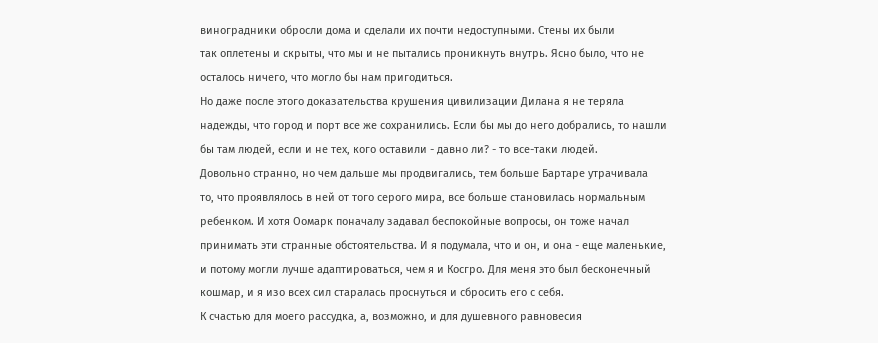виноградники обросли дома и сделали их почти недоступными. Стены их были
так оплетены и скрыты, что мы и не пытались проникнуть внутрь. Ясно было, что не
осталось ничего, что могло бы нам пригодиться.
Но даже после этого доказательства крушения цивилизации Дилана я не теряла
надежды, что город и порт все же сохранились. Если бы мы до него добрались, то нашли
бы там людей, если и не тех, кого оставили - давно ли? - то все-таки людей.
Довольно странно, но чем дальше мы продвигались, тем больше Бартаре утрачивала
то, что проявлялось в ней от того серого мира, все больше становилась нормальным
ребенком. И хотя Оомарк поначалу задавал беспокойные вопросы, он тоже начал
принимать эти странные обстоятельства. И я подумала, что и он, и она - еще маленькие,
и потому могли лучше адаптироваться, чем я и Косгро. Для меня это был бесконечный
кошмар, и я изо всех сил старалась проснуться и сбросить его с себя.
К счастью для моего рассудка, а, возможно, и для душевного равновесия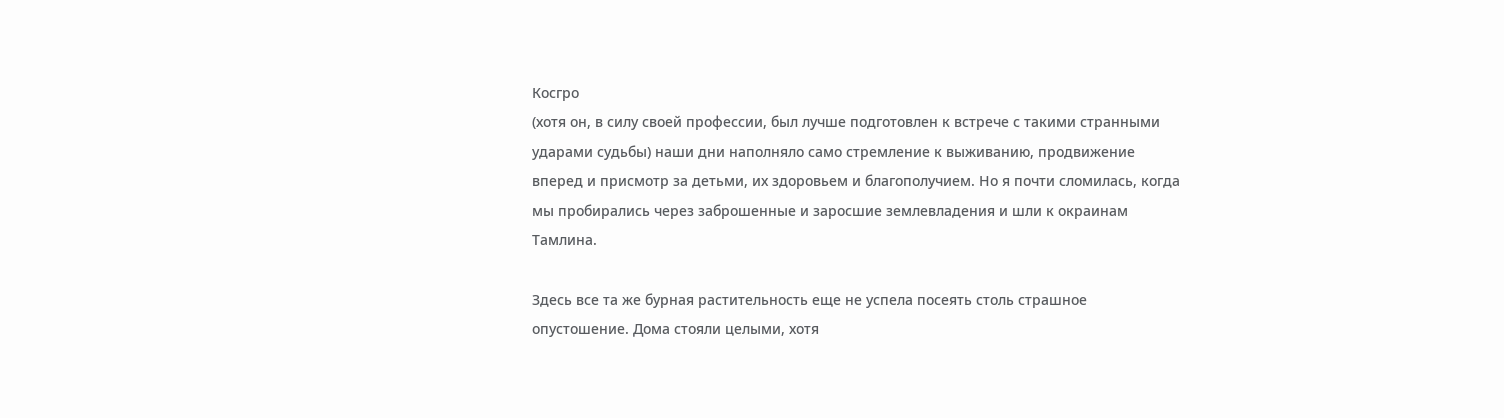Косгро
(хотя он, в силу своей профессии, был лучше подготовлен к встрече с такими странными
ударами судьбы) наши дни наполняло само стремление к выживанию, продвижение
вперед и присмотр за детьми, их здоровьем и благополучием. Но я почти сломилась, когда
мы пробирались через заброшенные и заросшие землевладения и шли к окраинам
Тамлина.

Здесь все та же бурная растительность еще не успела посеять столь страшное
опустошение. Дома стояли целыми, хотя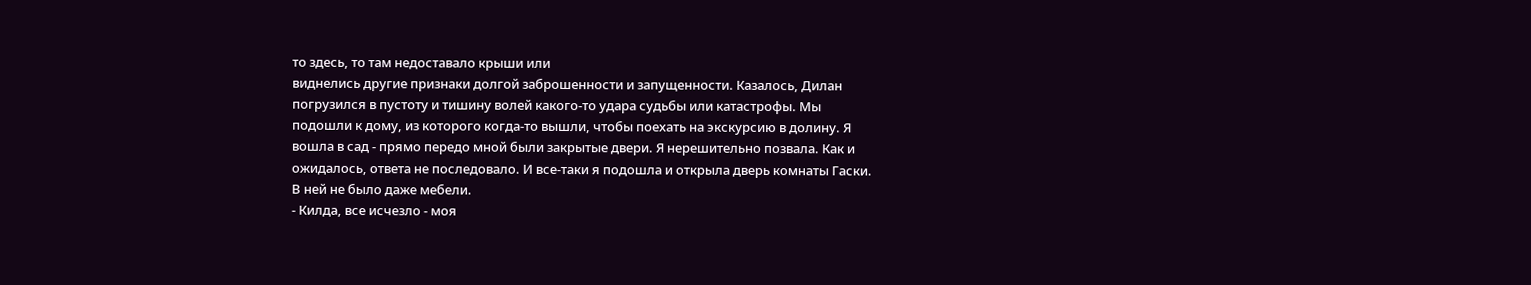то здесь, то там недоставало крыши или
виднелись другие признаки долгой заброшенности и запущенности. Казалось, Дилан
погрузился в пустоту и тишину волей какого-то удара судьбы или катастрофы. Мы
подошли к дому, из которого когда-то вышли, чтобы поехать на экскурсию в долину. Я
вошла в сад - прямо передо мной были закрытые двери. Я нерешительно позвала. Как и
ожидалось, ответа не последовало. И все-таки я подошла и открыла дверь комнаты Гаски.
В ней не было даже мебели.
- Килда, все исчезло - моя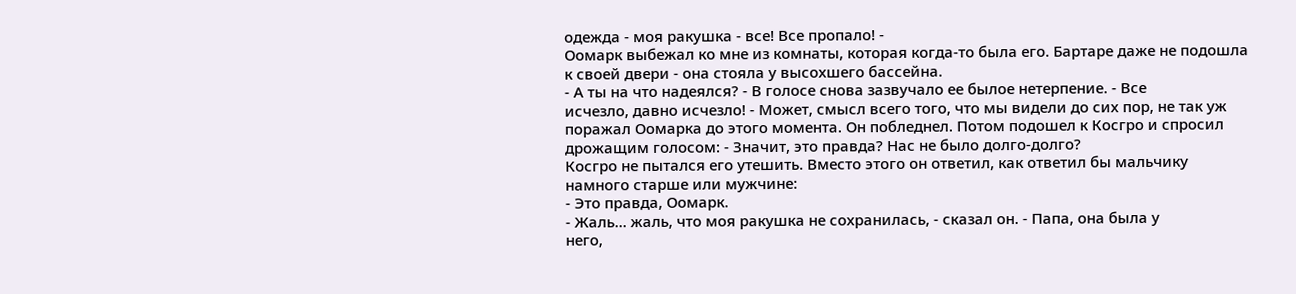одежда - моя ракушка - все! Все пропало! -
Оомарк выбежал ко мне из комнаты, которая когда-то была его. Бартаре даже не подошла
к своей двери - она стояла у высохшего бассейна.
- А ты на что надеялся? - В голосе снова зазвучало ее былое нетерпение. - Все
исчезло, давно исчезло! - Может, смысл всего того, что мы видели до сих пор, не так уж
поражал Оомарка до этого момента. Он побледнел. Потом подошел к Косгро и спросил
дрожащим голосом: - Значит, это правда? Нас не было долго-долго?
Косгро не пытался его утешить. Вместо этого он ответил, как ответил бы мальчику
намного старше или мужчине:
- Это правда, Оомарк.
- Жаль... жаль, что моя ракушка не сохранилась, - сказал он. - Папа, она была у
него,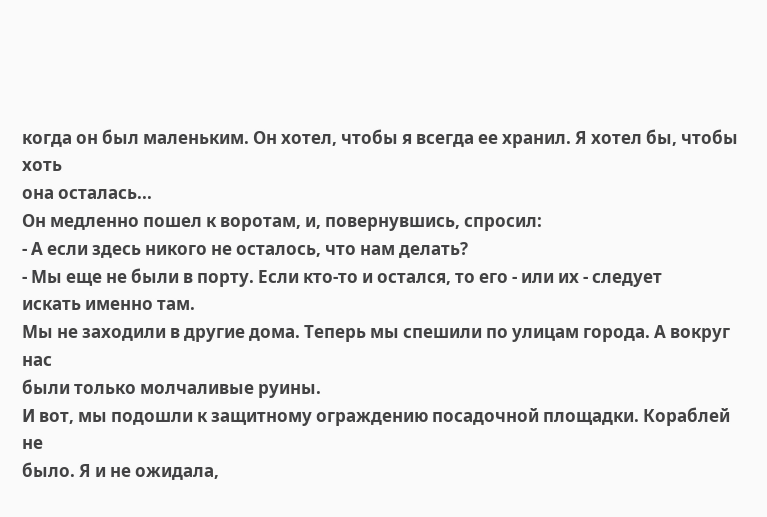когда он был маленьким. Он хотел, чтобы я всегда ее хранил. Я хотел бы, чтобы хоть
она осталась...
Он медленно пошел к воротам, и, повернувшись, спросил:
- А если здесь никого не осталось, что нам делать?
- Мы еще не были в порту. Если кто-то и остался, то его - или их - следует
искать именно там.
Мы не заходили в другие дома. Теперь мы спешили по улицам города. А вокруг нас
были только молчаливые руины.
И вот, мы подошли к защитному ограждению посадочной площадки. Кораблей не
было. Я и не ожидала,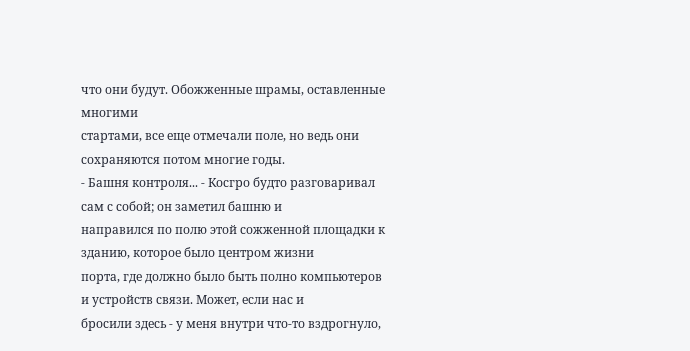что они будут. Обожженные шрамы, оставленные многими
стартами, все еще отмечали поле, но ведь они сохраняются потом многие годы.
- Башня контроля... - Косгро будто разговаривал сам с собой; он заметил башню и
направился по полю этой сожженной площадки к зданию, которое было центром жизни
порта, где должно было быть полно компьютеров и устройств связи. Может, если нас и
бросили здесь - у меня внутри что-то вздрогнуло,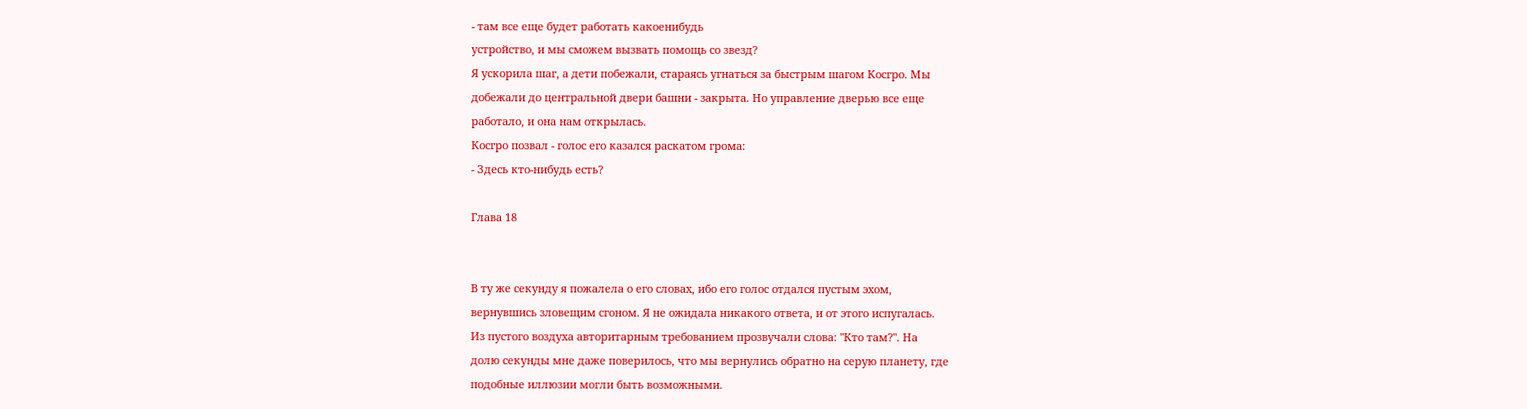- там все еще будет работать какоенибудь
устройство, и мы сможем вызвать помощь со звезд?
Я ускорила шаг, а дети побежали, стараясь угнаться за быстрым шагом Косгро. Мы
добежали до центральной двери башни - закрыта. Но управление дверью все еще
работало, и она нам открылась.
Косгро позвал - голос его казался раскатом грома:
- Здесь кто-нибудь есть?

Глава 18


В ту же секунду я пожалела о его словах, ибо его голос отдался пустым эхом,
вернувшись зловещим сгоном. Я не ожидала никакого ответа, и от этого испугалась.
Из пустого воздуха авторитарным требованием прозвучали слова: "Кто там?". На
долю секунды мне даже поверилось, что мы вернулись обратно на серую планету, где
подобные иллюзии могли быть возможными.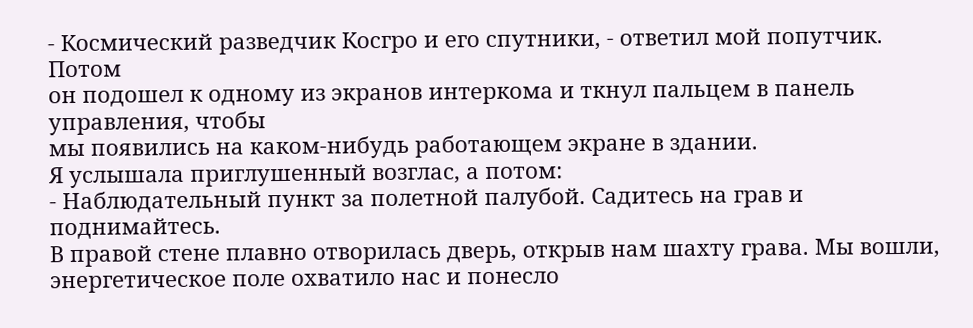- Космический разведчик Косгро и его спутники, - ответил мой попутчик. Потом
он подошел к одному из экранов интеркома и ткнул пальцем в панель управления, чтобы
мы появились на каком-нибудь работающем экране в здании.
Я услышала приглушенный возглас, а потом:
- Наблюдательный пункт за полетной палубой. Садитесь на грав и поднимайтесь.
В правой стене плавно отворилась дверь, открыв нам шахту грава. Мы вошли,
энергетическое поле охватило нас и понесло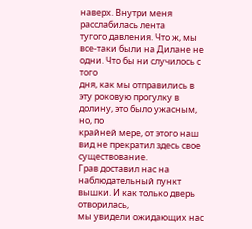наверх. Внутри меня расслабилась лента
тугого давления. Что ж, мы все-таки были на Дилане не одни. Что бы ни случилось с того
дня, как мы отправились в эту роковую прогулку в долину, это было ужасным, но, по
крайней мере, от этого наш вид не прекратил здесь свое существование.
Грав доставил нас на наблюдательный пункт вышки. И как только дверь отворилась,
мы увидели ожидающих нас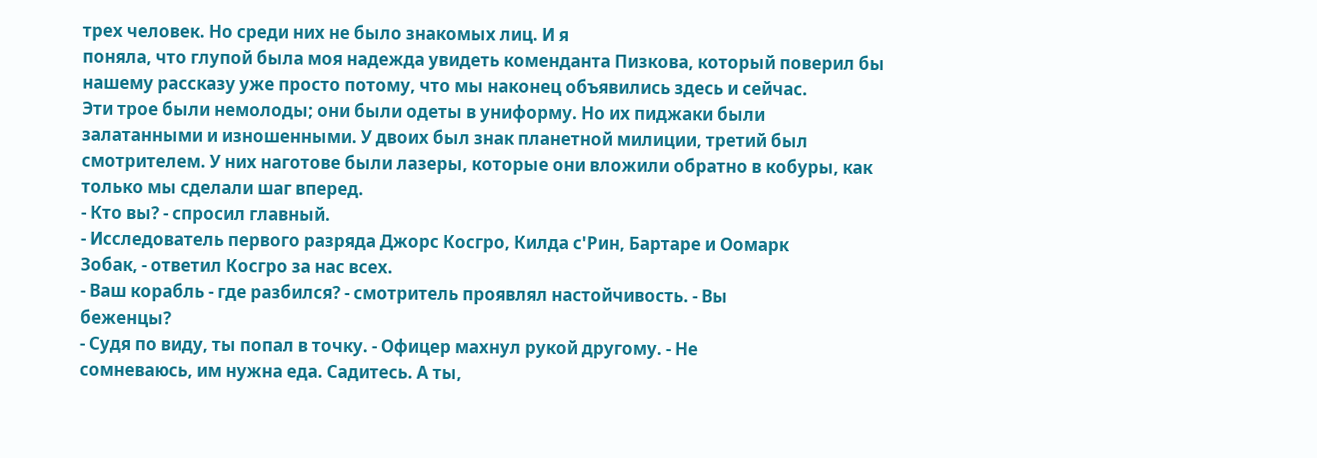трех человек. Но среди них не было знакомых лиц. И я
поняла, что глупой была моя надежда увидеть коменданта Пизкова, который поверил бы
нашему рассказу уже просто потому, что мы наконец объявились здесь и сейчас.
Эти трое были немолоды; они были одеты в униформу. Но их пиджаки были
залатанными и изношенными. У двоих был знак планетной милиции, третий был
смотрителем. У них наготове были лазеры, которые они вложили обратно в кобуры, как
только мы сделали шаг вперед.
- Кто вы? - спросил главный.
- Исследователь первого разряда Джорс Косгро, Килда с'Рин, Бартаре и Оомарк
Зобак, - ответил Косгро за нас всех.
- Ваш корабль - где разбился? - смотритель проявлял настойчивость. - Вы
беженцы?
- Судя по виду, ты попал в точку. - Офицер махнул рукой другому. - Не
сомневаюсь, им нужна еда. Садитесь. А ты,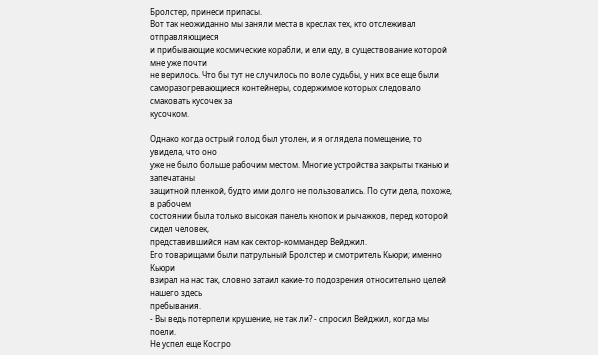Бролстер, принеси припасы.
Вот так неожиданно мы заняли места в креслах тех, кто отслеживал отправляющиеся
и прибывающие космические корабли, и ели еду, в существование которой мне уже почти
не верилось. Что бы тут не случилось по воле судьбы, у них все еще были
саморазогревающиеся контейнеры, содержимое которых следовало смаковать кусочек за
кусочком.

Однако когда острый голод был утолен, и я оглядела помещение, то увидела, что оно
уже не было больше рабочим местом. Многие устройства закрыты тканью и запечатаны
защитной пленкой, будто ими долго не пользовались. По сути дела, похоже, в рабочем
состоянии была только высокая панель кнопок и рычажков, перед которой сидел человек,
представившийся нам как сектор-коммандер Вейджил.
Его товарищами были патрульный Бролстер и смотритель Кьюри; именно Кьюри
взирал на нас так, словно затаил какие-то подозрения относительно целей нашего здесь
пребывания.
- Вы ведь потерпели крушение, не так ли? - спросил Вейджил, когда мы поели.
Не успел еще Косгро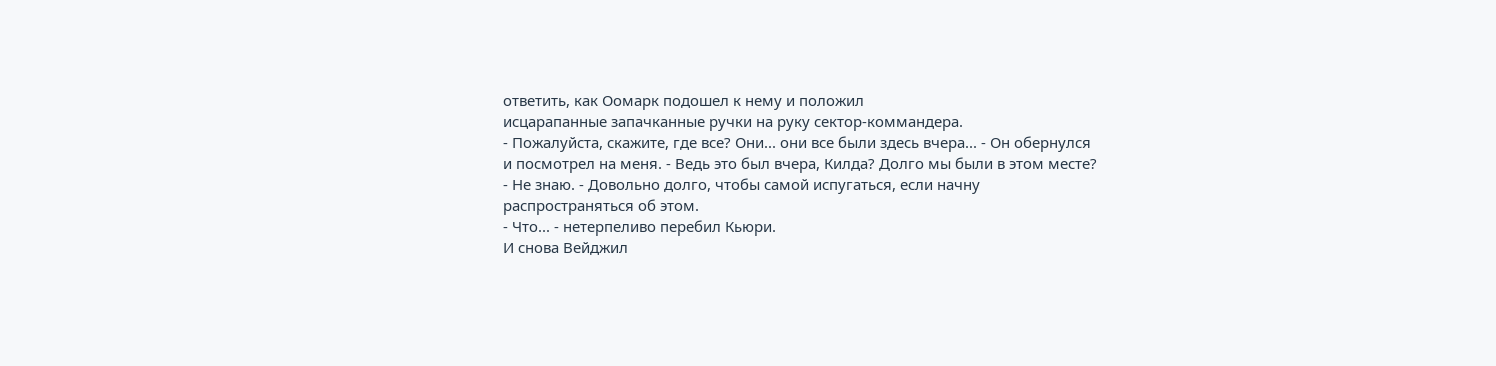ответить, как Оомарк подошел к нему и положил
исцарапанные запачканные ручки на руку сектор-коммандера.
- Пожалуйста, скажите, где все? Они... они все были здесь вчера... - Он обернулся
и посмотрел на меня. - Ведь это был вчера, Килда? Долго мы были в этом месте?
- Не знаю. - Довольно долго, чтобы самой испугаться, если начну
распространяться об этом.
- Что... - нетерпеливо перебил Кьюри.
И снова Вейджил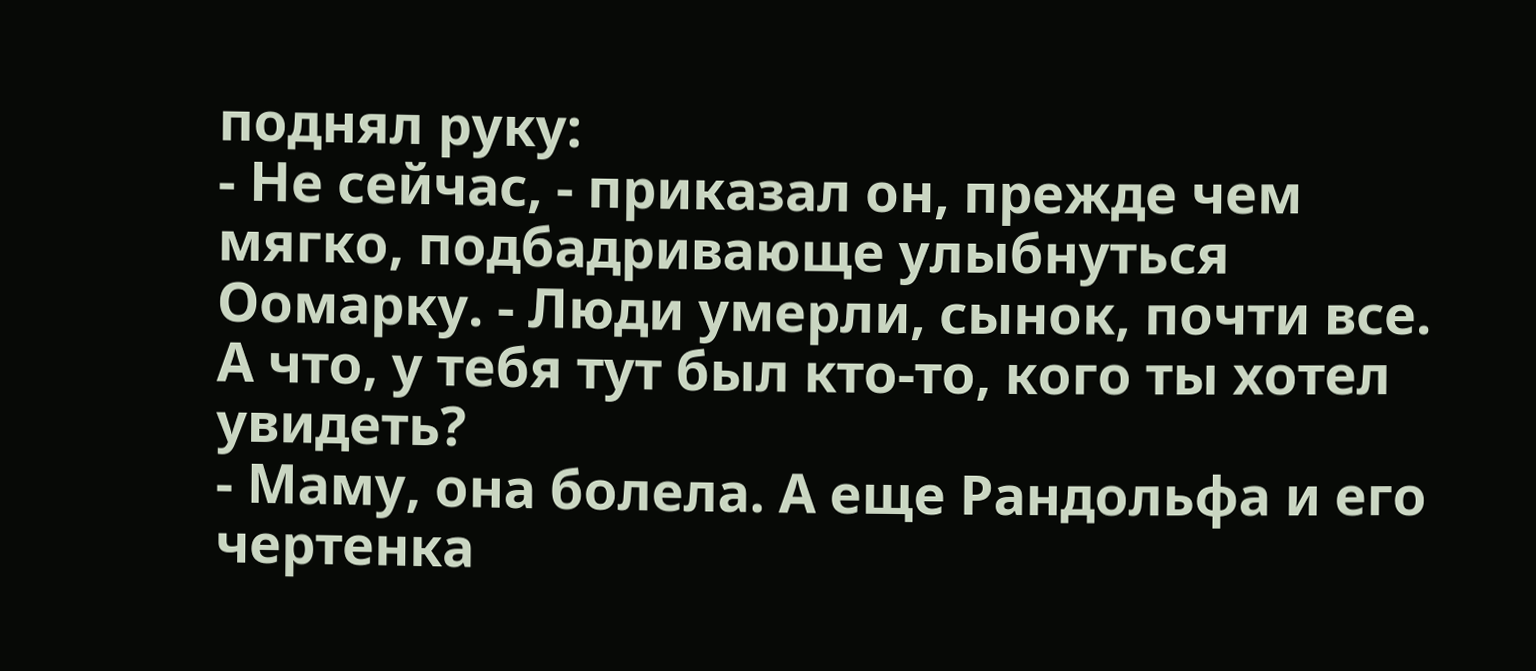поднял руку:
- Не сейчас, - приказал он, прежде чем мягко, подбадривающе улыбнуться
Оомарку. - Люди умерли, сынок, почти все. А что, у тебя тут был кто-то, кого ты хотел
увидеть?
- Маму, она болела. А еще Рандольфа и его чертенка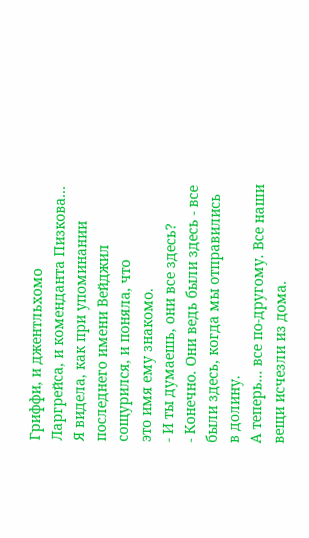Гриффи, и джентльхомо
Ларгрейса, и коменданта Пизкова...
Я видела, как при упоминании последнего имени Вейджил сощурился, и поняла, что
это имя ему знакомо.
- И ты думаешь, они все здесь?
- Конечно. Они ведь были здесь - все были здесь, когда мы отправились в долину.
А теперь... все по-другому. Все наши вещи исчезли из дома.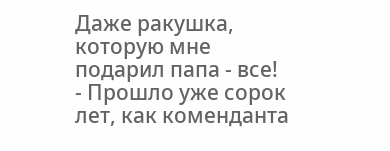Даже ракушка, которую мне
подарил папа - все!
- Прошло уже сорок лет, как коменданта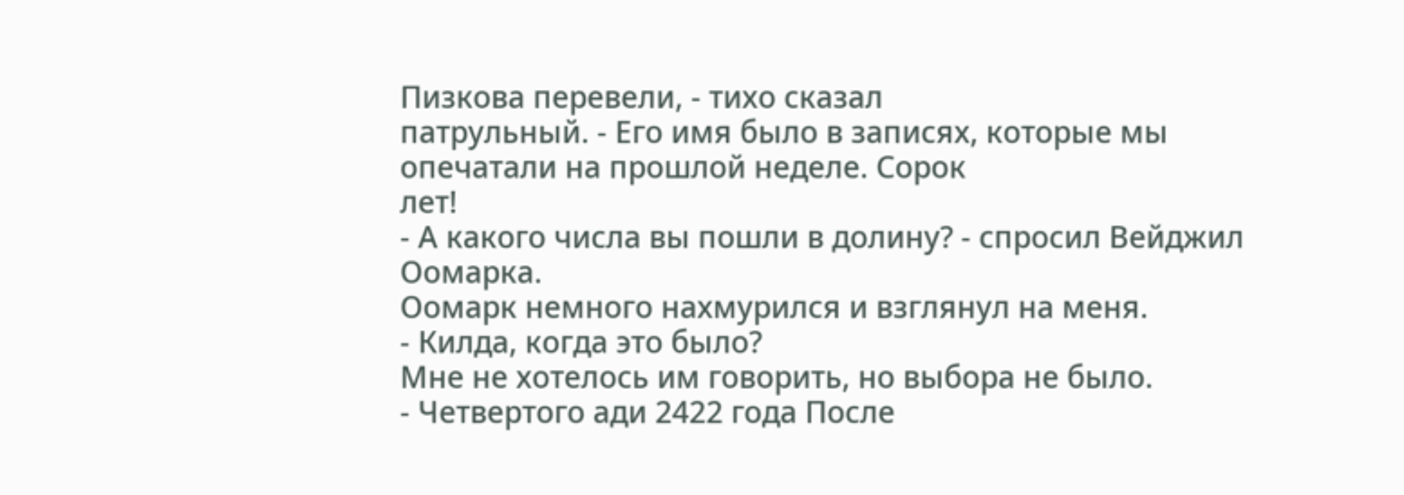Пизкова перевели, - тихо сказал
патрульный. - Его имя было в записях, которые мы опечатали на прошлой неделе. Сорок
лет!
- А какого числа вы пошли в долину? - спросил Вейджил Оомарка.
Оомарк немного нахмурился и взглянул на меня.
- Килда, когда это было?
Мне не хотелось им говорить, но выбора не было.
- Четвертого ади 2422 года После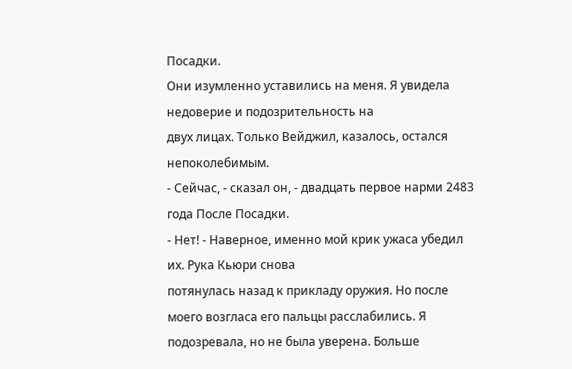Посадки.
Они изумленно уставились на меня. Я увидела недоверие и подозрительность на
двух лицах. Только Вейджил, казалось, остался непоколебимым.
- Сейчас, - сказал он, - двадцать первое нарми 2483 года После Посадки.
- Нет! - Наверное, именно мой крик ужаса убедил их. Рука Кьюри снова
потянулась назад к прикладу оружия. Но после моего возгласа его пальцы расслабились. Я
подозревала, но не была уверена. Больше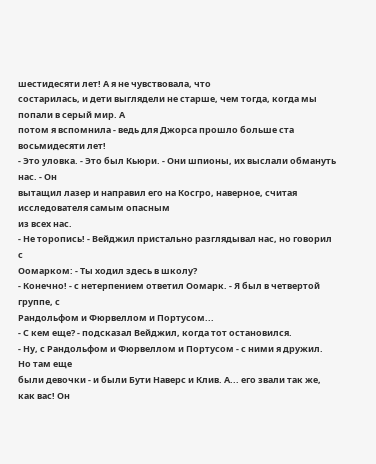шестидесяти лет! А я не чувствовала, что
состарилась, и дети выглядели не старше, чем тогда, когда мы попали в серый мир. А
потом я вспомнила - ведь для Джорса прошло больше ста восьмидесяти лет!
- Это уловка. - Это был Кьюри. - Они шпионы, их выслали обмануть нас. - Он
вытащил лазер и направил его на Косгро, наверное, считая исследователя самым опасным
из всех нас.
- Не торопись! - Вейджил пристально разглядывал нас, но говорил с
Оомарком: - Ты ходил здесь в школу?
- Конечно! - с нетерпением ответил Оомарк. - Я был в четвертой группе, с
Рандольфом и Фюрвеллом и Портусом...
- С кем еще? - подсказал Вейджил, когда тот остановился.
- Ну, с Рандольфом и Фюрвеллом и Портусом - с ними я дружил. Но там еще
были девочки - и были Бути Наверс и Клив. А... его звали так же, как вас! Он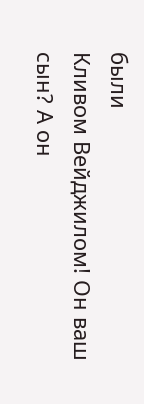были
Кливом Вейджилом! Он ваш сын? А он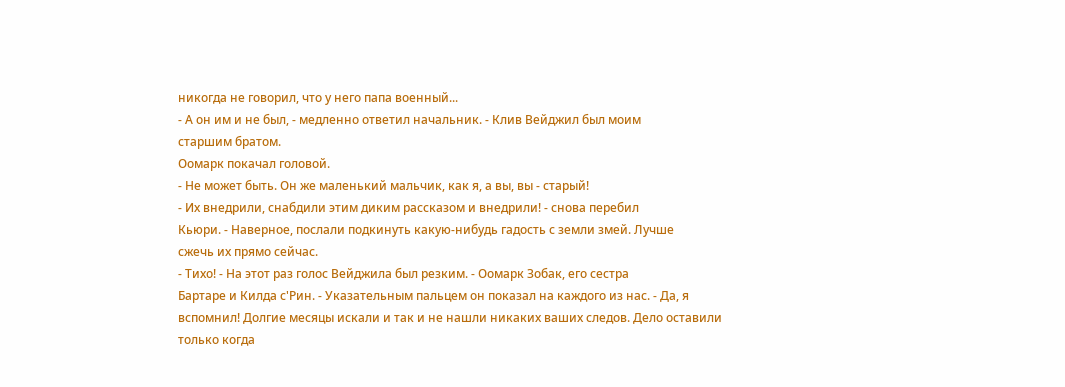никогда не говорил, что у него папа военный...
- А он им и не был, - медленно ответил начальник. - Клив Вейджил был моим
старшим братом.
Оомарк покачал головой.
- Не может быть. Он же маленький мальчик, как я, а вы, вы - старый!
- Их внедрили, снабдили этим диким рассказом и внедрили! - снова перебил
Кьюри. - Наверное, послали подкинуть какую-нибудь гадость с земли змей. Лучше
сжечь их прямо сейчас.
- Тихо! - На этот раз голос Вейджила был резким. - Оомарк Зобак, его сестра
Бартаре и Килда с'Рин. - Указательным пальцем он показал на каждого из нас. - Да, я
вспомнил! Долгие месяцы искали и так и не нашли никаких ваших следов. Дело оставили
только когда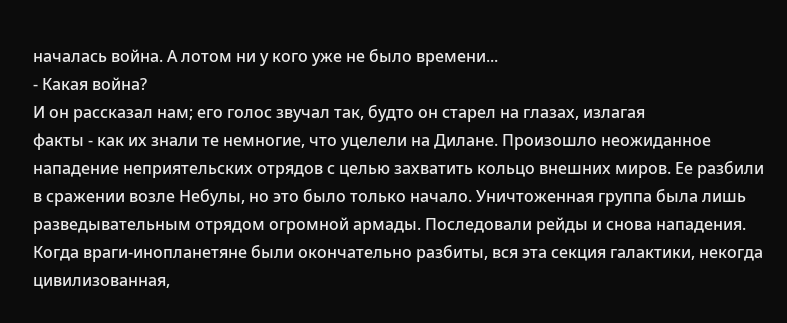началась война. А лотом ни у кого уже не было времени...
- Какая война?
И он рассказал нам; его голос звучал так, будто он старел на глазах, излагая
факты - как их знали те немногие, что уцелели на Дилане. Произошло неожиданное
нападение неприятельских отрядов с целью захватить кольцо внешних миров. Ее разбили
в сражении возле Небулы, но это было только начало. Уничтоженная группа была лишь
разведывательным отрядом огромной армады. Последовали рейды и снова нападения.
Когда враги-инопланетяне были окончательно разбиты, вся эта секция галактики, некогда
цивилизованная,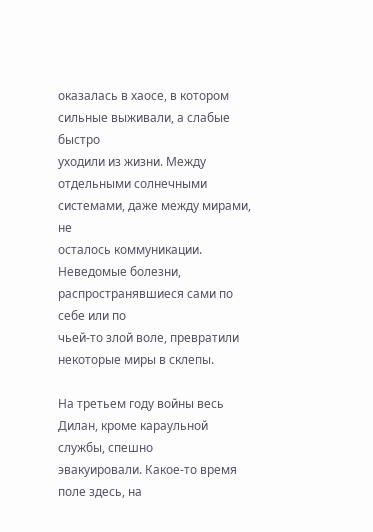оказалась в хаосе, в котором сильные выживали, а слабые быстро
уходили из жизни. Между отдельными солнечными системами, даже между мирами, не
осталось коммуникации. Неведомые болезни, распространявшиеся сами по себе или по
чьей-то злой воле, превратили некоторые миры в склепы.

На третьем году войны весь Дилан, кроме караульной службы, спешно
эвакуировали. Какое-то время поле здесь, на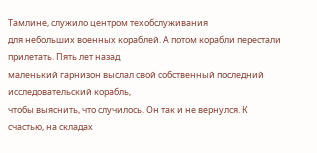Тамлине, служило центром техобслуживания
для небольших военных кораблей. А потом корабли перестали прилетать. Пять лет назад
маленький гарнизон выслал свой собственный последний исследовательский корабль,
чтобы выяснить, что случилось. Он так и не вернулся. К счастью, на складах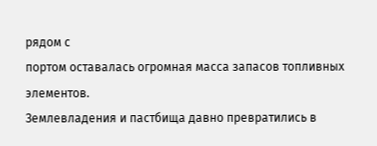рядом с
портом оставалась огромная масса запасов топливных элементов.
Землевладения и пастбища давно превратились в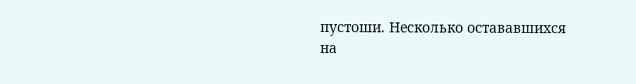пустоши. Несколько остававшихся
на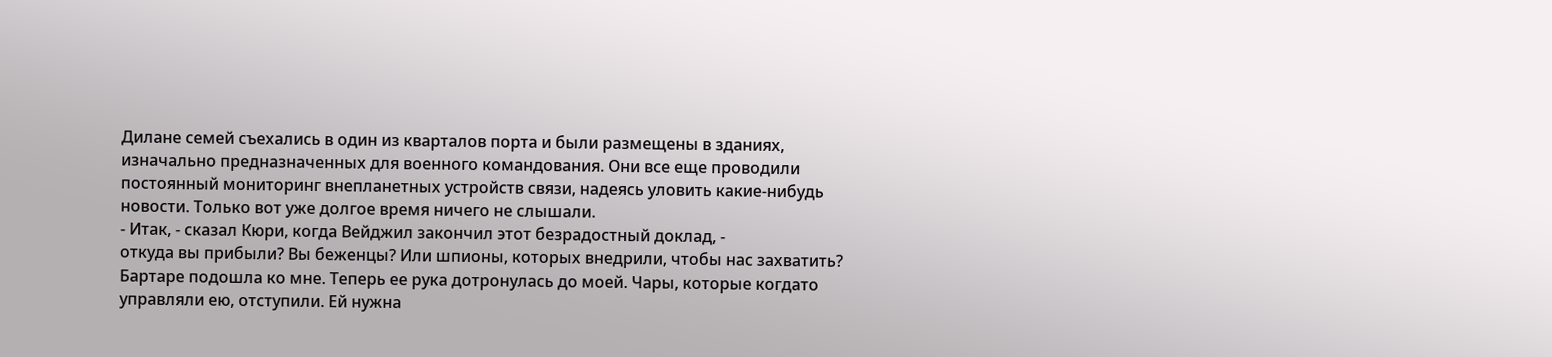Дилане семей съехались в один из кварталов порта и были размещены в зданиях,
изначально предназначенных для военного командования. Они все еще проводили
постоянный мониторинг внепланетных устройств связи, надеясь уловить какие-нибудь
новости. Только вот уже долгое время ничего не слышали.
- Итак, - сказал Кюри, когда Вейджил закончил этот безрадостный доклад, -
откуда вы прибыли? Вы беженцы? Или шпионы, которых внедрили, чтобы нас захватить?
Бартаре подошла ко мне. Теперь ее рука дотронулась до моей. Чары, которые когдато
управляли ею, отступили. Ей нужна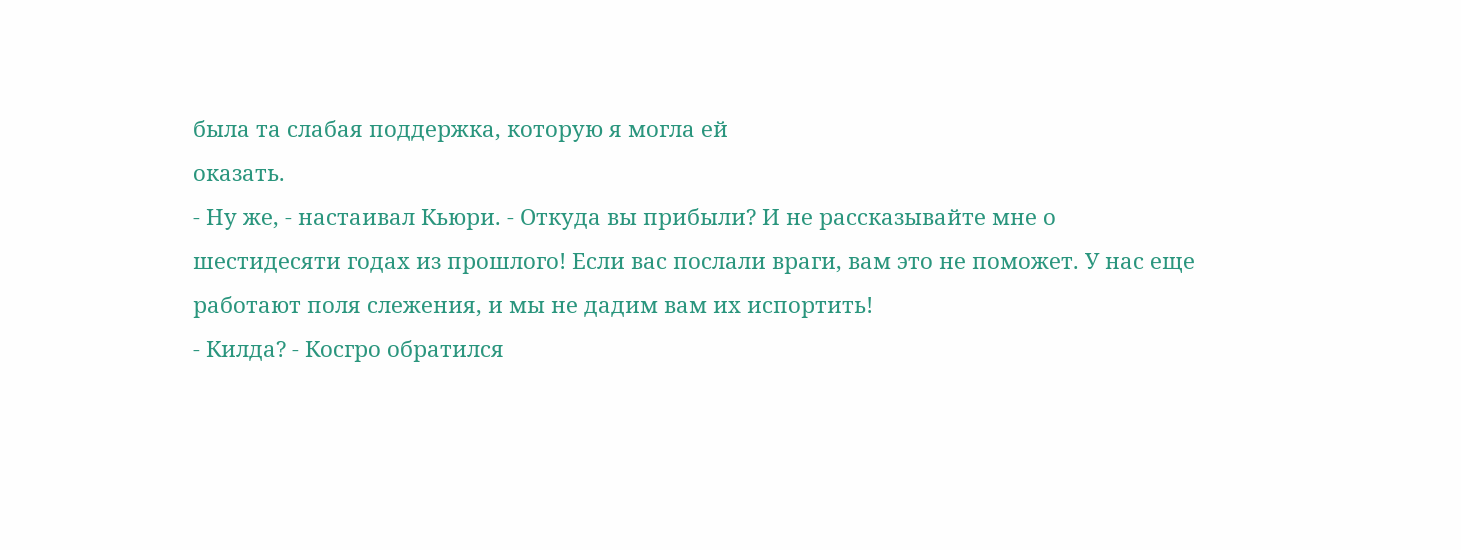была та слабая поддержка, которую я могла ей
оказать.
- Ну же, - настаивал Кьюри. - Откуда вы прибыли? И не рассказывайте мне о
шестидесяти годах из прошлого! Если вас послали враги, вам это не поможет. У нас еще
работают поля слежения, и мы не дадим вам их испортить!
- Килда? - Косгро обратился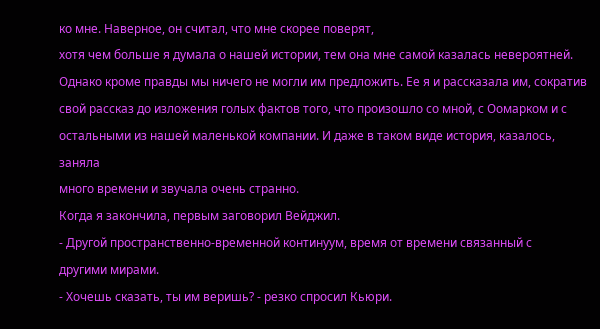ко мне. Наверное, он считал, что мне скорее поверят,
хотя чем больше я думала о нашей истории, тем она мне самой казалась невероятней.
Однако кроме правды мы ничего не могли им предложить. Ее я и рассказала им, сократив
свой рассказ до изложения голых фактов того, что произошло со мной, с Оомарком и с
остальными из нашей маленькой компании. И даже в таком виде история, казалось, заняла
много времени и звучала очень странно.
Когда я закончила, первым заговорил Вейджил.
- Другой пространственно-временной континуум, время от времени связанный с
другими мирами.
- Хочешь сказать, ты им веришь? - резко спросил Кьюри.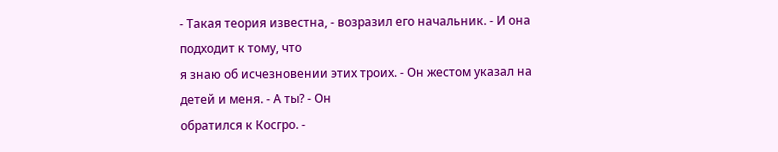- Такая теория известна, - возразил его начальник. - И она подходит к тому, что
я знаю об исчезновении этих троих. - Он жестом указал на детей и меня. - А ты? - Он
обратился к Косгро. -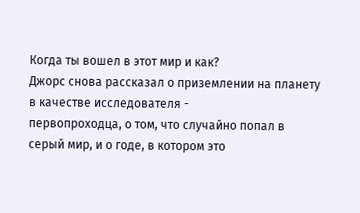Когда ты вошел в этот мир и как?
Джорс снова рассказал о приземлении на планету в качестве исследователя -
первопроходца, о том, что случайно попал в серый мир, и о годе, в котором это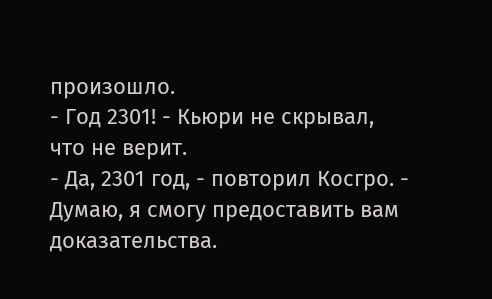произошло.
- Год 2301! - Кьюри не скрывал, что не верит.
- Да, 2301 год, - повторил Косгро. - Думаю, я смогу предоставить вам
доказательства.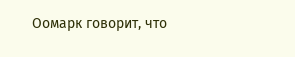Оомарк говорит, что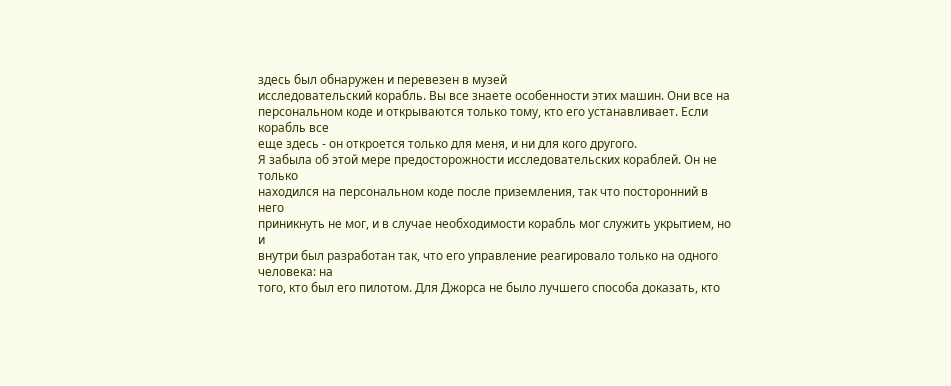здесь был обнаружен и перевезен в музей
исследовательский корабль. Вы все знаете особенности этих машин. Они все на
персональном коде и открываются только тому, кто его устанавливает. Если корабль все
еще здесь - он откроется только для меня, и ни для кого другого.
Я забыла об этой мере предосторожности исследовательских кораблей. Он не только
находился на персональном коде после приземления, так что посторонний в него
приникнуть не мог, и в случае необходимости корабль мог служить укрытием, но и
внутри был разработан так, что его управление реагировало только на одного человека: на
того, кто был его пилотом. Для Джорса не было лучшего способа доказать, кто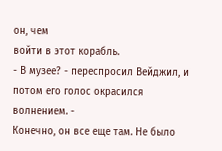он, чем
войти в этот корабль.
- В музее? - переспросил Вейджил, и потом его голос окрасился волнением. -
Конечно, он все еще там. Не было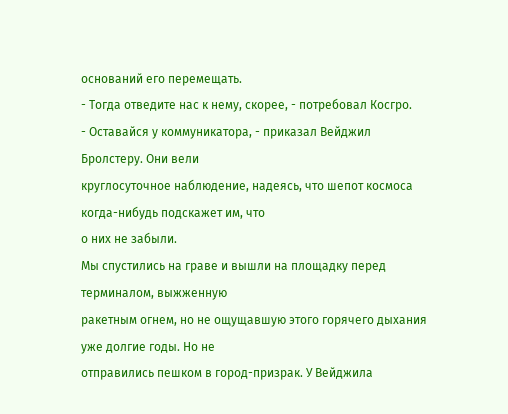оснований его перемещать.
- Тогда отведите нас к нему, скорее, - потребовал Косгро.
- Оставайся у коммуникатора, - приказал Вейджил Бролстеру. Они вели
круглосуточное наблюдение, надеясь, что шепот космоса когда-нибудь подскажет им, что
о них не забыли.
Мы спустились на граве и вышли на площадку перед терминалом, выжженную
ракетным огнем, но не ощущавшую этого горячего дыхания уже долгие годы. Но не
отправились пешком в город-призрак. У Вейджила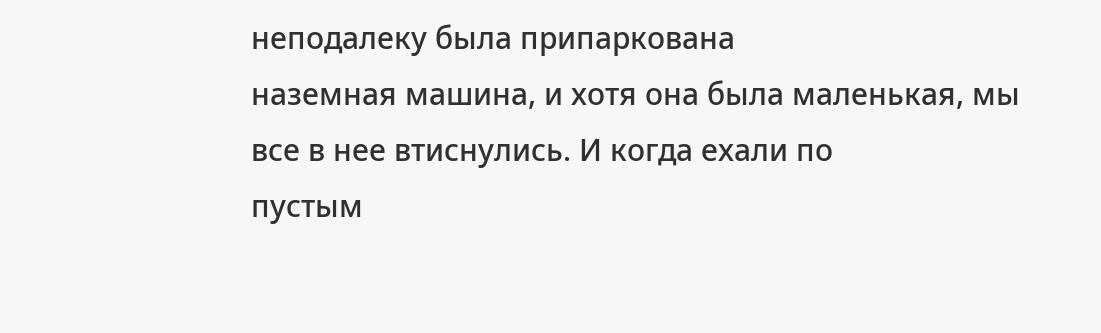неподалеку была припаркована
наземная машина, и хотя она была маленькая, мы все в нее втиснулись. И когда ехали по
пустым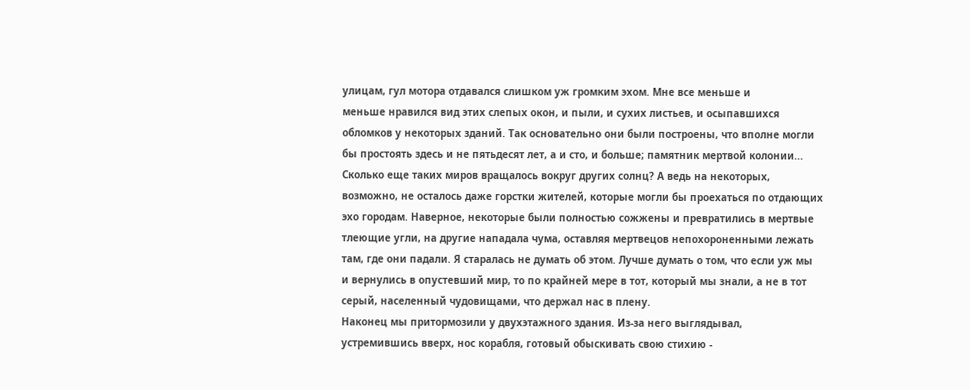улицам, гул мотора отдавался слишком уж громким эхом. Мне все меньше и
меньше нравился вид этих слепых окон, и пыли, и сухих листьев, и осыпавшихся
обломков у некоторых зданий. Так основательно они были построены, что вполне могли
бы простоять здесь и не пятьдесят лет, а и сто, и больше; памятник мертвой колонии...
Сколько еще таких миров вращалось вокруг других солнц? А ведь на некоторых,
возможно, не осталось даже горстки жителей, которые могли бы проехаться по отдающих
эхо городам. Наверное, некоторые были полностью сожжены и превратились в мертвые
тлеющие угли, на другие нападала чума, оставляя мертвецов непохороненными лежать
там, где они падали. Я старалась не думать об этом. Лучше думать о том, что если уж мы
и вернулись в опустевший мир, то по крайней мере в тот, который мы знали, а не в тот
серый, населенный чудовищами, что держал нас в плену.
Наконец мы притормозили у двухэтажного здания. Из-за него выглядывал,
устремившись вверх, нос корабля, готовый обыскивать свою стихию -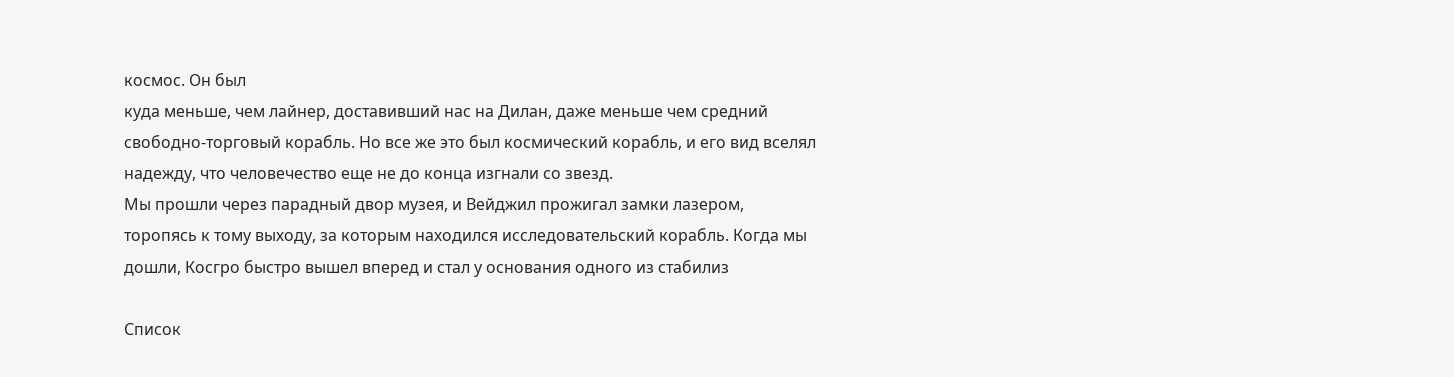космос. Он был
куда меньше, чем лайнер, доставивший нас на Дилан, даже меньше чем средний
свободно-торговый корабль. Но все же это был космический корабль, и его вид вселял
надежду, что человечество еще не до конца изгнали со звезд.
Мы прошли через парадный двор музея, и Вейджил прожигал замки лазером,
торопясь к тому выходу, за которым находился исследовательский корабль. Когда мы
дошли, Косгро быстро вышел вперед и стал у основания одного из стабилиз

Список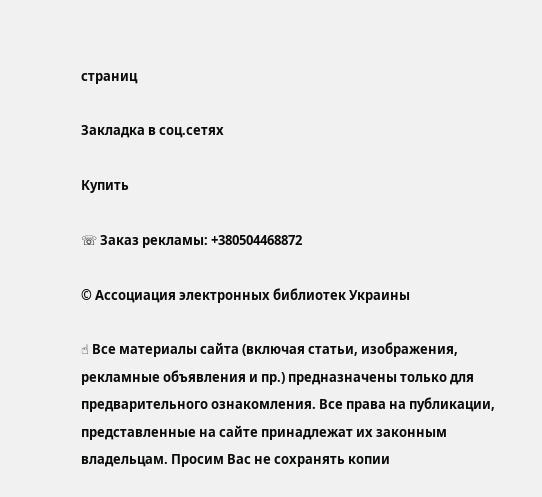страниц

Закладка в соц.сетях

Купить

☏ Заказ рекламы: +380504468872

© Ассоциация электронных библиотек Украины

☝ Все материалы сайта (включая статьи, изображения, рекламные объявления и пр.) предназначены только для предварительного ознакомления. Все права на публикации, представленные на сайте принадлежат их законным владельцам. Просим Вас не сохранять копии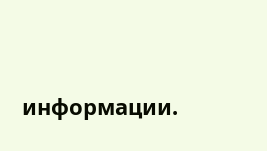информации.